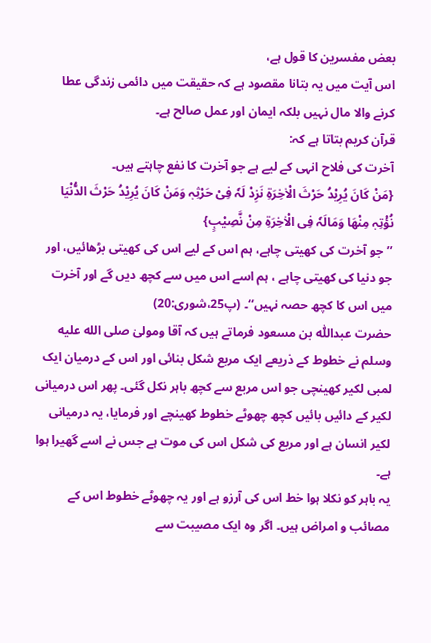بعض مفسرین کا قول ہے،
اس آیت میں یہ بتانا مقصود ہے کہ حقیقت میں دائمی زندگی عطا کرنے والا مال نہیں بلکہ ایمان اور عمل صالح ہے۔
قرآن کریم بتاتا ہے کہ:
آخرت کی فلاح انہی کے لیے ہے جو آخرت کا نفع چاہتے ہیں۔
{مَنْ کَانَ یُرِیْدُ حَرْثَ الْاٰخِرَۃِ نَزِدْ لَہٗ فِیْ حَرْثِہٖ وَمَنْ کَانَ یُرِیْدُ حَرْثَ الدُّنْیَا نُؤْتِہٖ مِنْھَا وَمَالَہٗ فِی الْاٰخِرَۃِ مِنْ نَّصِیْبٍ}
’’جو آخرت کی کھیتی چاہے، ہم اس کے لیے اس کی کھیتی بڑھائیں، اور جو دنیا کی کھیتی چاہے ، ہم اسے اس میں سے کچھ دیں گے اور آخرت میں اس کا کچھ حصہ نہیں‘‘۔ (پ25،شوری:20)
حضرت عبداللّٰہ بن مسعود فرماتے ہیں کہ آقا ومولیٰ صلى الله عليه وسلم نے خطوط کے ذریعے ایک مربع شکل بنائی اور اس کے درمیان ایک لمبی لکیر کھینچی جو اس مربع سے کچھ باہر نکل گئی۔ پھر اس درمیانی لکیر کے دائیں بائیں کچھ چھوٹے خطوط کھینچے اور فرمایا، یہ درمیانی لکیر انسان ہے اور مربع کی شکل اس کی موت ہے جس نے اسے گھیرا ہوا ہے۔
یہ باہر کو نکلا ہوا خط اس کی آرزو ہے اور یہ چھوٹے خطوط اس کے مصائب و امراض ہیں۔ اگر وہ ایک مصیبت سے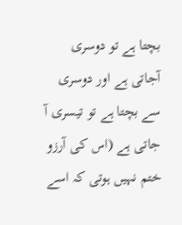بچتا ہے تو دوسری آجاتی ہے اور دوسری سے بچتا ہے تو تیسری آ جاتی ہے (اس کی آرزو ختم نہیں ہوتی کہ اسے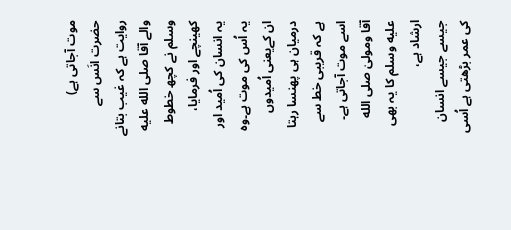موت آجاتی ہے)
حضرت انَس سے روایت ہے کہ غیب بتانے والے آقا صلى الله عليه وسلم نے کچھ خطوط کھینچے اور فرمایا،
یہ انسان کی اُمید اور یہ اُس کی موت ہے۔وہ ان کےیعنی اُمیدوں درمیان ہی پھنسا رہتا ہے کہ قریبی خط سے اسے موت آجاتی ہے۔
آقا ومولیٰ صلى الله عليه وسلم کا یہ بھی ارشاد ہے،
جیسے جیسے انسان کی عمر بڑھتی ہے اُسی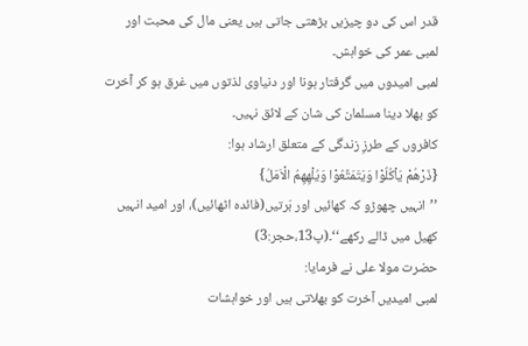قدر اس کی دو چیزیں بڑھتی جاتی ہیں یعنی مال کی محبت اور لمبی عمر کی خواہش۔
لمبی امیدوں میں گرفتار ہونا اور دنیاوی لذتوں میں غرق ہو کر آخرت کو بھلا دینا مسلمان کی شان کے لائق نہیں۔
کافروں کے طرزِ زندگی کے متعلق ارشاد ہوا:
{ذَرْھُمْ یَاْکُلُوْا وَیَتَمَتَّعُوْا وَیُلْھِھِمُ الْاَمَلُ}
’’انہیں چھوڑو کہ کھائیں اور بَرتیں(فائدہ اٹھائیں)، اور امید انہیں کھیل میں ڈالے رکھے‘‘۔(پ13،حجر:3)
حضرت مولا علی نے فرمایا:
لمبی امیدیں آخرت کو بھلاتی ہیں اور خواہشات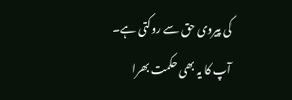کی پیروی حق سے روکتی ہے۔
آپ کا یہ بھی حکمت بھرا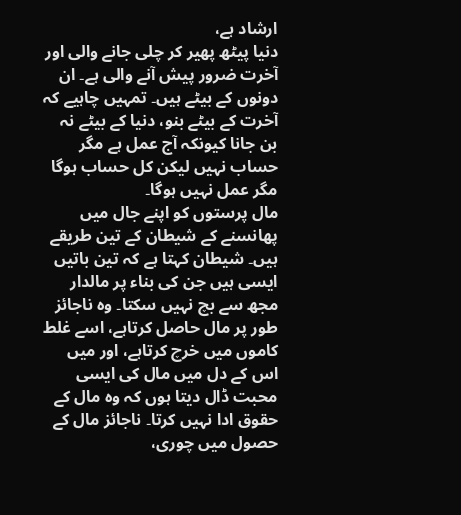ارشاد ہے،
دنیا پیٹھ پھیر کر چلی جانے والی اور آخرت ضرور پیش آنے والی ہے۔ ان دونوں کے بیٹے ہیں۔ تمہیں چاہیے کہ آخرت کے بیٹے بنو، دنیا کے بیٹے نہ بن جانا کیونکہ آج عمل ہے مگر حساب نہیں لیکن کل حساب ہوگا مگر عمل نہیں ہوگا۔
مال پرستوں کو اپنے جال میں پھانسنے کے شیطان کے تین طریقے ہیں۔ شیطان کہتا ہے کہ تین باتیں ایسی ہیں جن کی بناء پر مالدار مجھ سے بچ نہیں سکتا۔ وہ ناجائز طور پر مال حاصل کرتاہے، اسے غلط کاموں میں خرچ کرتاہے، اور میں اس کے دل میں مال کی ایسی محبت ڈال دیتا ہوں کہ وہ مال کے حقوق ادا نہیں کرتا۔ ناجائز مال کے حصول میں چوری،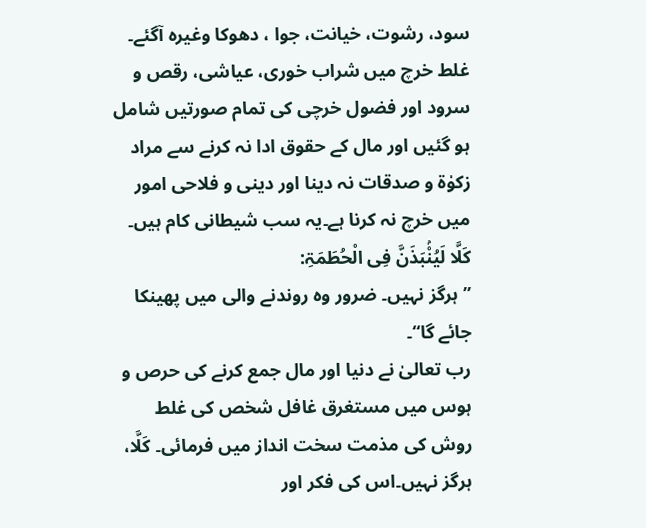سود، رشوت، خیانت، جوا ، دھوکا وغیرہ آگئے۔
غلط خرچ میں شراب خوری، عیاشی، رقص و سرود اور فضول خرچی کی تمام صورتیں شامل ہو گئیں اور مال کے حقوق ادا نہ کرنے سے مراد زکوٰۃ و صدقات نہ دینا اور دینی و فلاحی امور میں خرچ نہ کرنا ہے۔یہ سب شیطانی کام ہیں۔
کَلَّا لَیُنْۢبَذَنَّ فِی الْحُطَمَۃِ:
’’ہرگز نہیں۔ ضرور وہ روندنے والی میں پھینکا جائے گا‘‘۔
رب تعالیٰ نے دنیا اور مال جمع کرنے کی حرص و ہوس میں مستغرق غافل شخص کی غلط روش کی مذمت سخت انداز میں فرمائی۔ کَلَّا، ہرگز نہیں۔اس کی فکر اور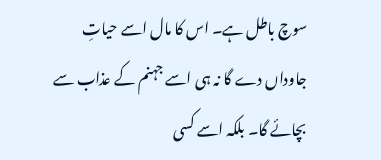سوچ باطل ہے۔ اس کا مال اسے حیاتِ جاوداں دے گا نہ ہی اسے جہنم کے عذاب سے بچائے گا۔ بلکہ اسے کسی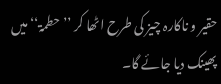حقیر و ناکارہ چیز کی طرح اٹھا کر ’’حطمۃ‘‘ میں پھینک دیا جائے گا۔